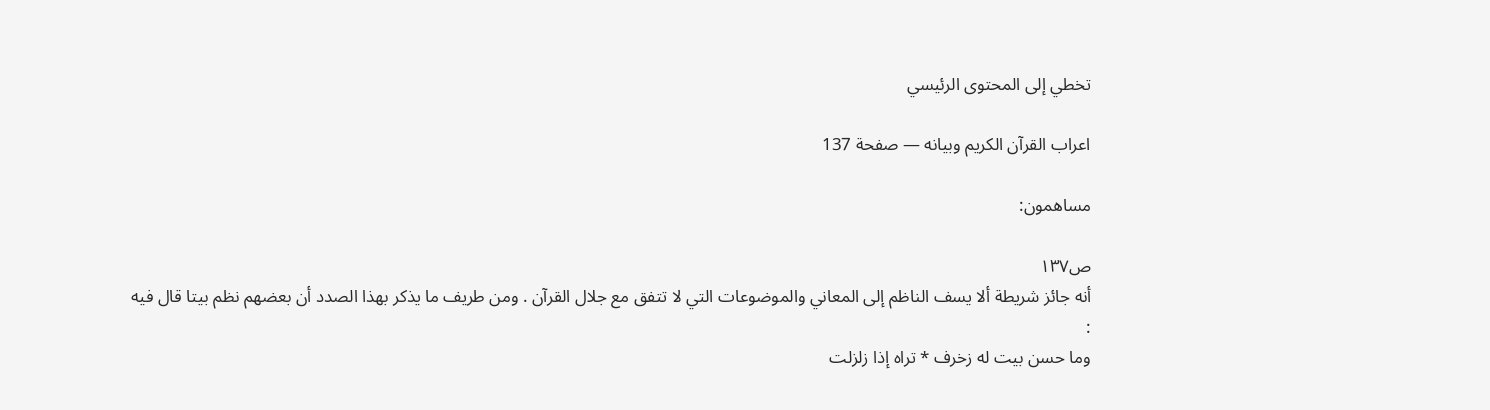تخطي إلى المحتوى الرئيسي

اعراب القرآن الكريم وبيانه — صفحة 137

مساهمون:

ص١٣٧
أنه جائز شريطة ألا يسف الناظم إلى المعاني والموضوعات التي لا تتفق مع جلال القرآن . ومن طريف ما يذكر بهذا الصدد أن بعضهم نظم بيتا قال فيه :
وما حسن بيت له زخرف * تراه إذا زلزلت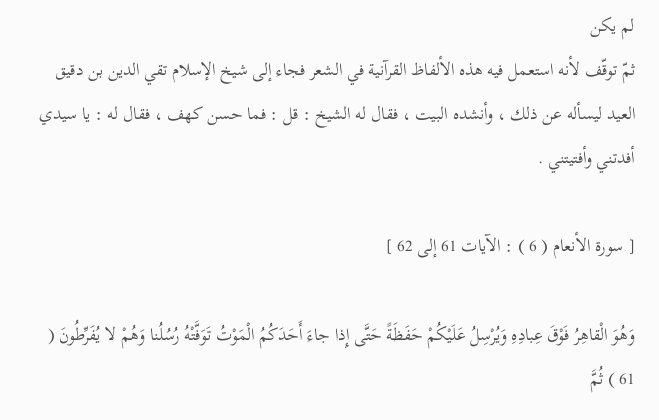لم يكن
ثمّ توقّف لأنه استعمل فيه هذه الألفاظ القرآنية في الشعر فجاء إلى شيخ الإسلام تقي الدين بن دقيق العيد ليسأله عن ذلك ، وأنشده البيت ، فقال له الشيخ : قل : فما حسن كهف ، فقال له : يا سيدي أفدتني وأفتيتني .

[ سورة الأنعام ( 6 ) : الآيات 61 إلى 62 ]

وَهُوَ الْقاهِرُ فَوْقَ عِبادِهِ وَيُرْسِلُ عَلَيْكُمْ حَفَظَةً حَتَّى إِذا جاءَ أَحَدَكُمُ الْمَوْتُ تَوَفَّتْهُ رُسُلُنا وَهُمْ لا يُفَرِّطُونَ ( 61 ) ثُمَّ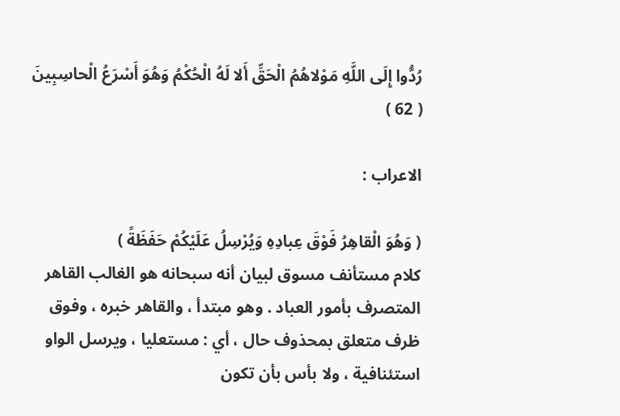رُدُّوا إِلَى اللَّهِ مَوْلاهُمُ الْحَقِّ أَلا لَهُ الْحُكْمُ وَهُوَ أَسْرَعُ الْحاسِبِينَ ( 62 )

الاعراب :

( وَهُوَ الْقاهِرُ فَوْقَ عِبادِهِ وَيُرْسِلُ عَلَيْكُمْ حَفَظَةً )
كلام مستأنف مسوق لبيان أنه سبحانه هو الغالب القاهر المتصرف بأمور العباد . وهو مبتدأ ، والقاهر خبره ، وفوق ظرف متعلق بمحذوف حال ، أي : مستعليا ، ويرسل الواو استئنافية ، ولا بأس بأن تكون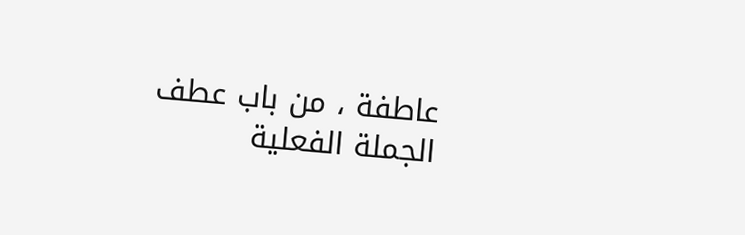عاطفة ، من باب عطف الجملة الفعلية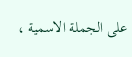على الجملة الاسمية ،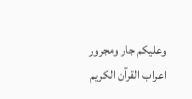وعليكم جار ومجرور
اعراب القرآن الكريم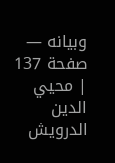وبيانه — صفحة 137 | محيي الدين الدرويش